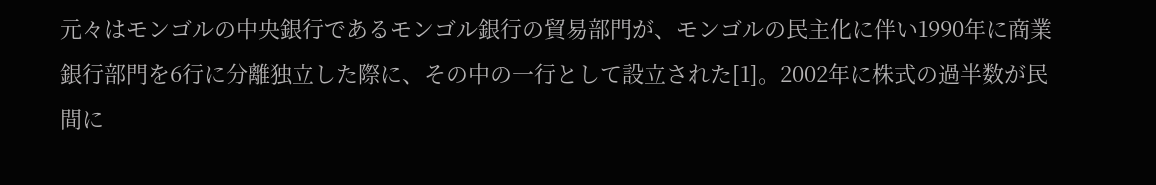元々はモンゴルの中央銀行であるモンゴル銀行の貿易部門が、モンゴルの民主化に伴い1990年に商業銀行部門を6行に分離独立した際に、その中の一行として設立された[1]。2002年に株式の過半数が民間に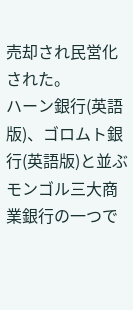売却され民営化された。
ハーン銀行(英語版)、ゴロムト銀行(英語版)と並ぶモンゴル三大商業銀行の一つで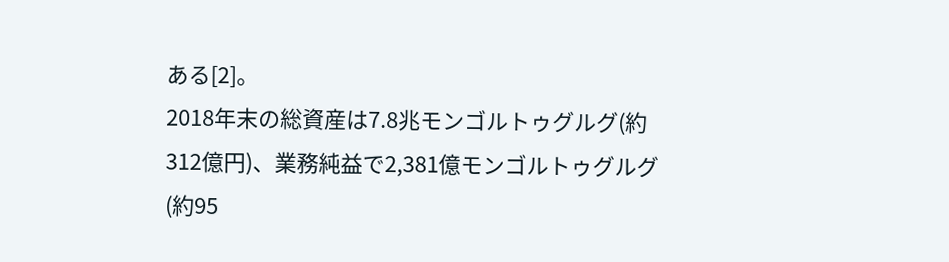ある[2]。
2018年末の総資産は7.8兆モンゴルトゥグルグ(約312億円)、業務純益で2,381億モンゴルトゥグルグ(約95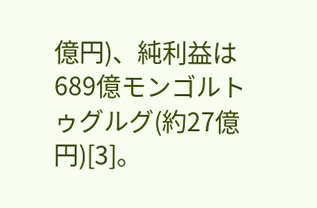億円)、純利益は689億モンゴルトゥグルグ(約27億円)[3]。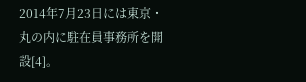2014年7月23日には東京・丸の内に駐在員事務所を開設[4]。